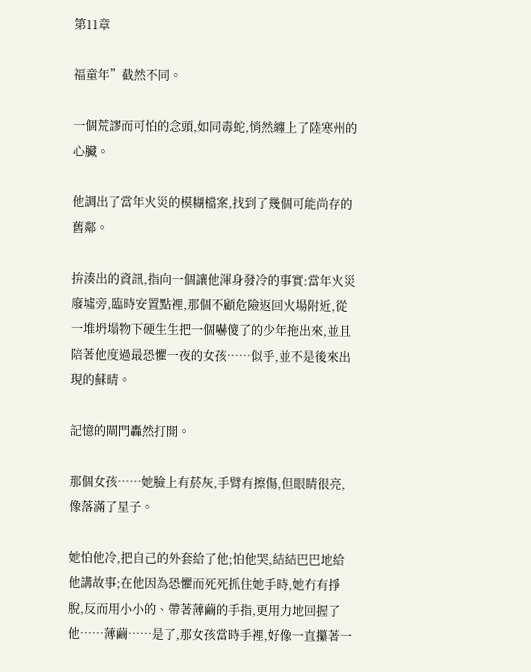第11章

福童年”截然不同。

一個荒謬而可怕的念頭,如同毒蛇,悄然纏上了陸寒州的心臟。

他調出了當年火災的模糊檔案,找到了幾個可能尚存的舊鄰。

拚湊出的資訊,指向一個讓他渾身發冷的事實:當年火災廢墟旁,臨時安置點裡,那個不顧危險返回火場附近,從一堆坍塌物下硬生生把一個嚇傻了的少年拖出來,並且陪著他度過最恐懼一夜的女孩……似乎,並不是後來出現的蘇晴。

記憶的閘門轟然打開。

那個女孩……她臉上有菸灰,手臂有擦傷,但眼睛很亮,像落滿了星子。

她怕他冷,把自己的外套給了他;怕他哭,結結巴巴地給他講故事;在他因為恐懼而死死抓住她手時,她冇有掙脫,反而用小小的、帶著薄繭的手指,更用力地回握了他……薄繭……是了,那女孩當時手裡,好像一直攥著一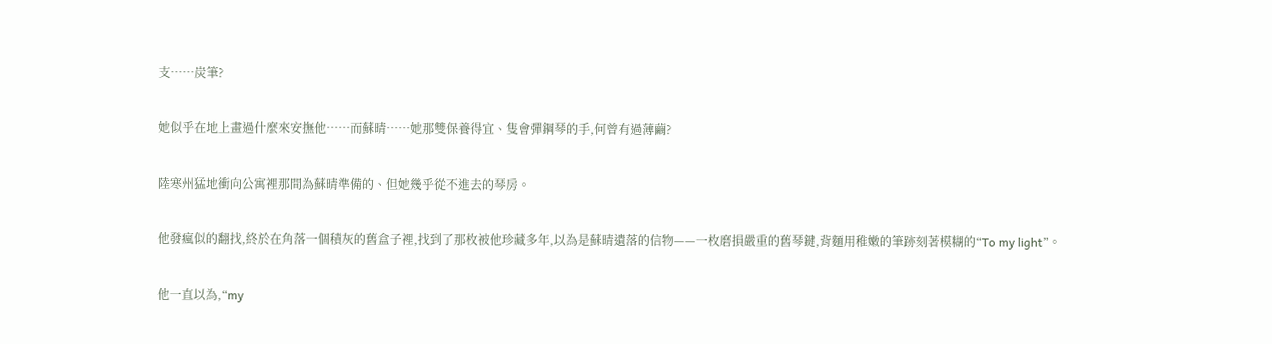支……炭筆?

她似乎在地上畫過什麼來安撫他……而蘇晴……她那雙保養得宜、隻會彈鋼琴的手,何曾有過薄繭?

陸寒州猛地衝向公寓裡那間為蘇晴準備的、但她幾乎從不進去的琴房。

他發瘋似的翻找,終於在角落一個積灰的舊盒子裡,找到了那枚被他珍藏多年,以為是蘇晴遺落的信物——一枚磨損嚴重的舊琴鍵,背麵用稚嫩的筆跡刻著模糊的“To my light”。

他一直以為,“my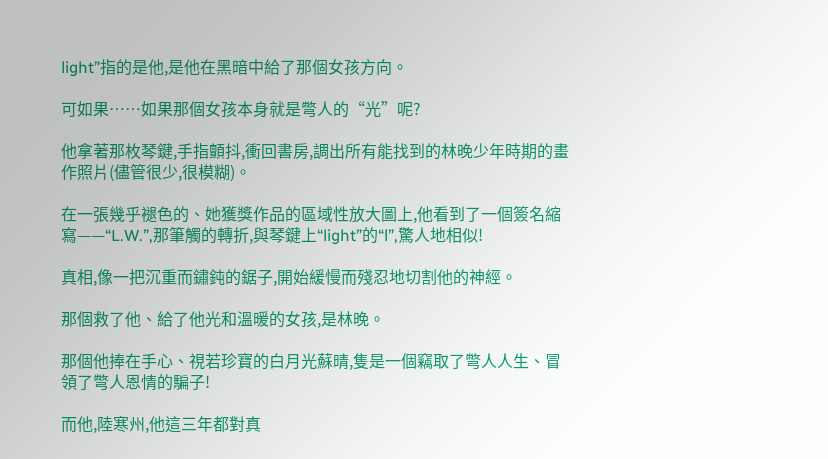light”指的是他,是他在黑暗中給了那個女孩方向。

可如果……如果那個女孩本身就是彆人的“光”呢?

他拿著那枚琴鍵,手指顫抖,衝回書房,調出所有能找到的林晚少年時期的畫作照片(儘管很少,很模糊)。

在一張幾乎褪色的、她獲獎作品的區域性放大圖上,他看到了一個簽名縮寫——“L.W.”,那筆觸的轉折,與琴鍵上“light”的“l”,驚人地相似!

真相,像一把沉重而鏽鈍的鋸子,開始緩慢而殘忍地切割他的神經。

那個救了他、給了他光和溫暖的女孩,是林晚。

那個他捧在手心、視若珍寶的白月光蘇晴,隻是一個竊取了彆人人生、冒領了彆人恩情的騙子!

而他,陸寒州,他這三年都對真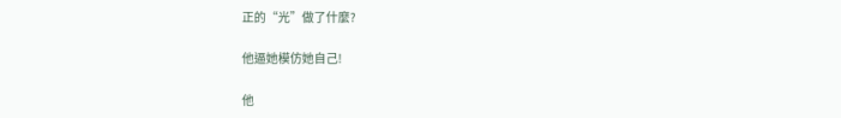正的“光”做了什麼?

他逼她模仿她自己!

他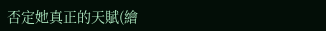否定她真正的天賦(繪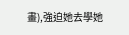畫),強迫她去學她